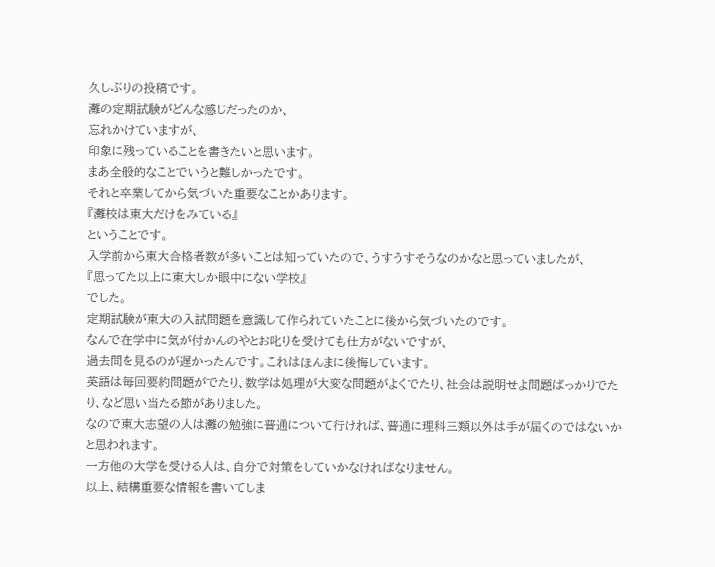久しぶりの投稿です。
灘の定期試験がどんな感じだったのか、
忘れかけていますが、
印象に残っていることを書きたいと思います。
まあ全般的なことでいうと難しかったです。
それと卒業してから気づいた重要なことかあります。
『灘校は東大だけをみている』
ということです。
入学前から東大合格者数が多いことは知っていたので、うすうすそうなのかなと思っていましたが、
『思ってた以上に東大しか眼中にない学校』
でした。
定期試験が東大の入試問題を意識して作られていたことに後から気づいたのです。
なんで在学中に気が付かんのやとお叱りを受けても仕方がないですが、
過去問を見るのが遅かったんです。これはほんまに後悔しています。
英語は毎回要約問題がでたり、数学は処理が大変な問題がよくでたり、社会は説明せよ問題ばっかりでたり、など思い当たる節がありました。
なので東大志望の人は灘の勉強に普通について行ければ、普通に理科三類以外は手が届くのではないかと思われます。
一方他の大学を受ける人は、自分で対策をしていかなければなりません。
以上、結構重要な情報を書いてしま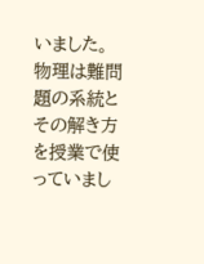いました。
物理は難問題の系統とその解き方を授業で使っていまし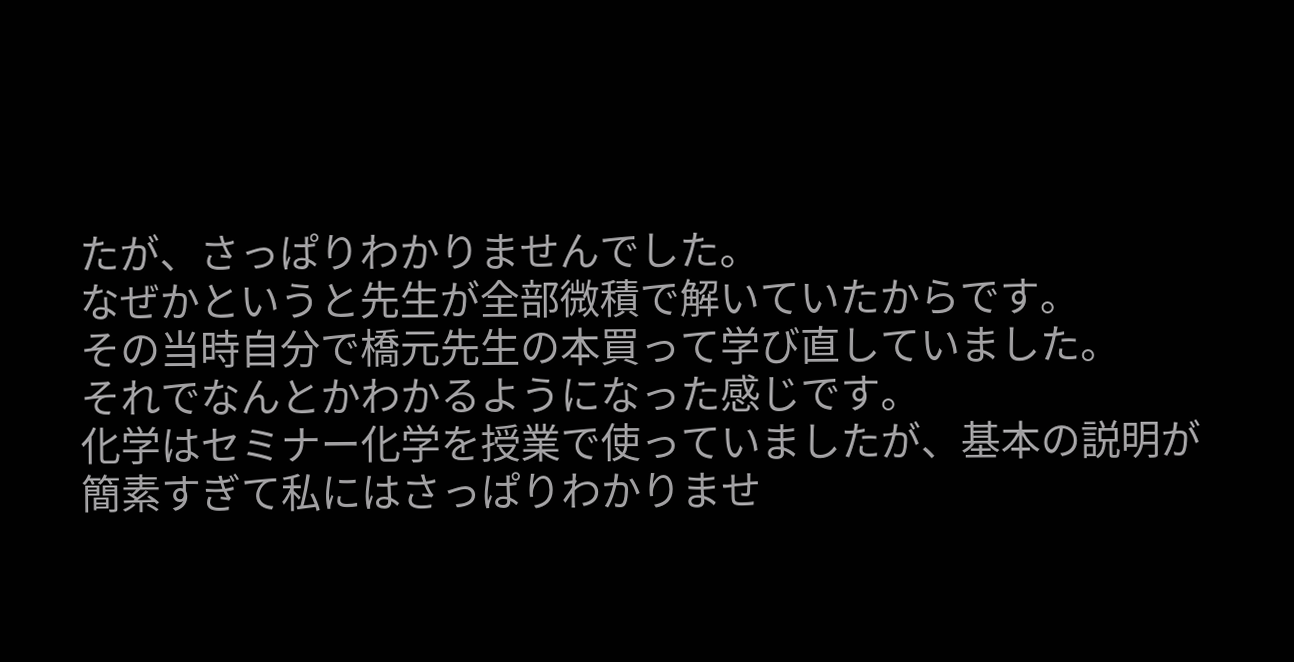たが、さっぱりわかりませんでした。
なぜかというと先生が全部微積で解いていたからです。
その当時自分で橋元先生の本買って学び直していました。
それでなんとかわかるようになった感じです。
化学はセミナー化学を授業で使っていましたが、基本の説明が簡素すぎて私にはさっぱりわかりませ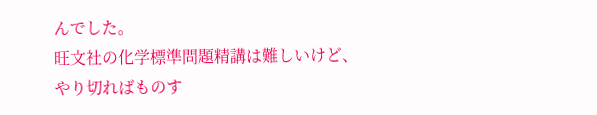んでした。
旺文社の化学標準問題精講は難しいけど、やり切ればものす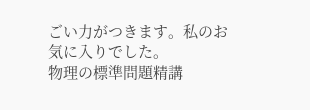ごい力がつきます。私のお気に入りでした。
物理の標準問題精講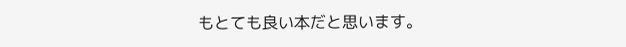もとても良い本だと思います。